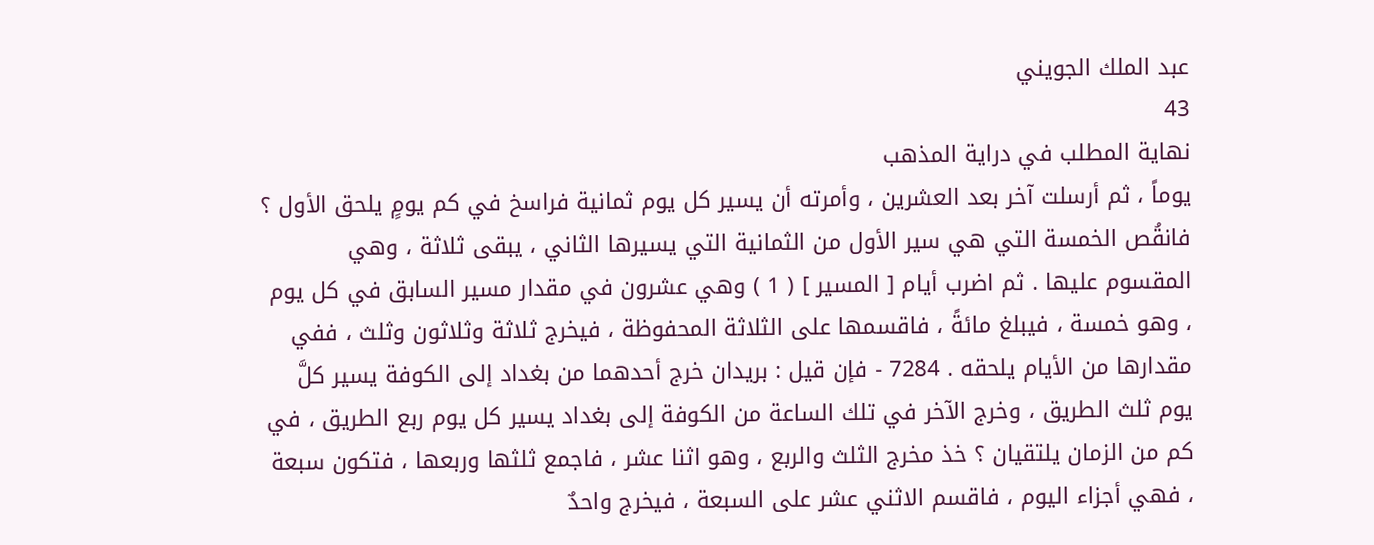عبد الملك الجويني
43
نهاية المطلب في دراية المذهب
يوماً ، ثم أرسلت آخر بعد العشرين ، وأمرته أن يسير كل يوم ثمانية فراسخ في كم يومٍ يلحق الأول ؟ فانقُص الخمسة التي هي سير الأول من الثمانية التي يسيرها الثاني ، يبقى ثلاثة ، وهي المقسوم عليها . ثم اضرب أيام [ المسير ] ( 1 ) وهي عشرون في مقدار مسير السابق في كل يوم ، وهو خمسة ، فيبلغ مائةً ، فاقسمها على الثلاثة المحفوظة ، فيخرج ثلاثة وثلاثون وثلث ، ففي مقدارها من الأيام يلحقه . 7284 - فإن قيل : بريدان خرج أحدهما من بغداد إلى الكوفة يسير كلَّ يوم ثلث الطريق ، وخرج الآخر في تلك الساعة من الكوفة إلى بغداد يسير كل يوم ربع الطريق ، في كم من الزمان يلتقيان ؟ خذ مخرج الثلث والربع ، وهو اثنا عشر ، فاجمع ثلثها وربعها ، فتكون سبعة ، فهي أجزاء اليوم ، فاقسم الاثني عشر على السبعة ، فيخرج واحدٌ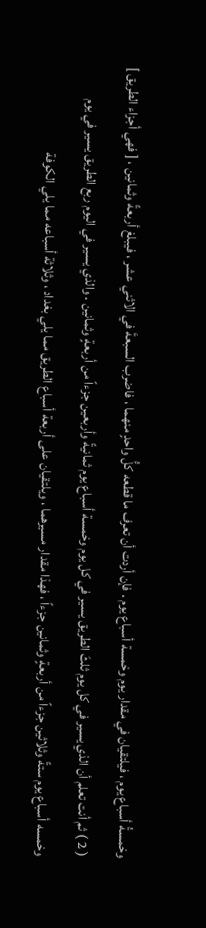وخمسةُ أسباع يوم ، فيلتقيان في مقدار يوم وخمسة أسباع يوم . فإن أردت أن تعرف ما قطعه كلُّ واحدٍ منهما ، فاضرب السبعةَ في الاثني عشر ، فيبلغ أربعةً وثمانين ، [ فهي أجزاء الطريق ] ( 2 ) ثم أنت تعلم أن الذي يسير في كل يوم ثلثَ الطريق يسير في كل يوم وخمسة أسباع يوم ثمانيةً وأربعين جزءاً من أربعةٍ وثمانين . والذي يسير في اليوم ربع الطريق يسير في يوم وخمسه أسباع يوم ستةً وثلاثين جزءاً من أربعةٍ وثمانين جزءاً ، فهذا مقدار مسيرهما ، ويلتقيان على أربعة أسباع الطريق مما يلي بغداد ، وثلاثة أسباعه مما يلي الكوفة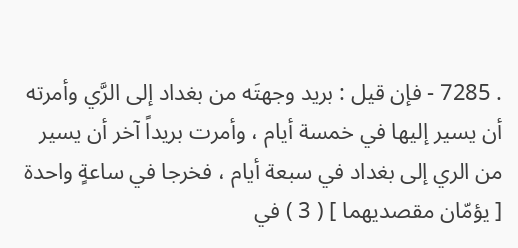. 7285 - فإن قيل : بريد وجهتَه من بغداد إلى الرَّي وأمرته أن يسير إليها في خمسة أيام ، وأمرت بريداً آخر أن يسير من الري إلى بغداد في سبعة أيام ، فخرجا في ساعةٍ واحدة [ يؤمّان مقصديهما ] ( 3 ) في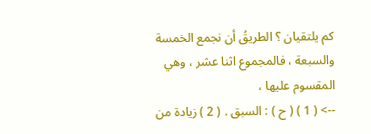كم يلتقيان ؟ الطريقُ أن نجمع الخمسة والسبعة ، فالمجموع اثنا عشر ، وهي المقسوم عليها ،
--> ( 1 ) ( ح ) : السبق . ( 2 ) زيادة من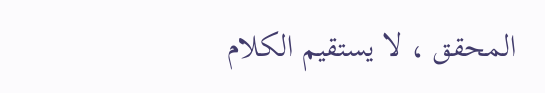المحقق ، لا يستقيم الكلام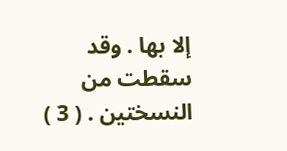إلا بها . وقد سقطت من النسختين . ( 3 )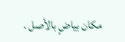مكان بياضٍ بالأصل .